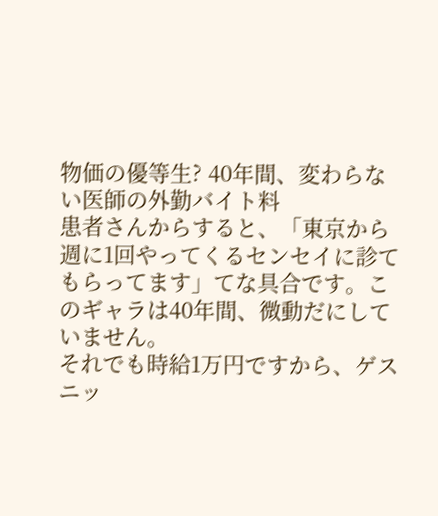物価の優等生? 40年間、変わらない医師の外勤バイト料
患者さんからすると、「東京から週に1回やってくるセンセイに診てもらってます」てな具合です。このギャラは40年間、微動だにしていません。
それでも時給1万円ですから、ゲスニッ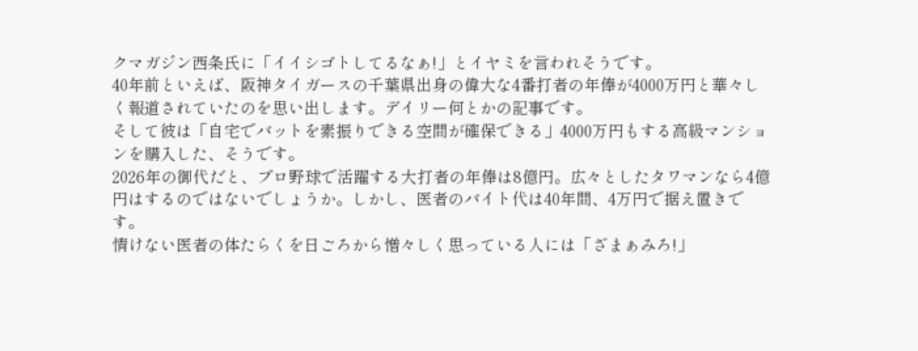クマガジン西条氏に「イイシゴトしてるなぁ!」とイヤミを言われそうです。
40年前といえば、阪神タイガースの千葉県出身の偉大な4番打者の年俸が4000万円と華々しく報道されていたのを思い出します。デイリー何とかの記事です。
そして彼は「自宅でバットを素振りできる空間が確保できる」4000万円もする高級マンションを購入した、そうです。
2026年の御代だと、プロ野球で活躍する大打者の年俸は8億円。広々としたタワマンなら4億円はするのではないでしょうか。しかし、医者のバイト代は40年間、4万円で据え置きです。
情けない医者の体たらくを日ごろから憎々しく思っている人には「ざまぁみろ!」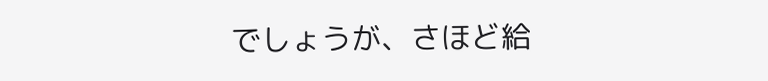でしょうが、さほど給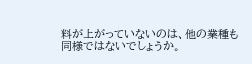料が上がっていないのは、他の業種も同様ではないでしょうか。